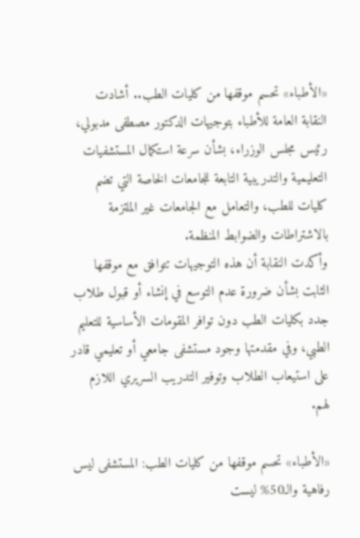«الأطباء» تحسم موقفها من كليات الطب.. أشادت النقابة العامة للأطباء بتوجيهات الدكتور مصطفى مدبولي، رئيس مجلس الوزراء، بشأن سرعة استكمال المستشفيات التعليمية والتدريبية التابعة للجامعات الخاصة التي تضم كليات للطب، والتعامل مع الجامعات غير الملتزمة بالاشتراطات والضوابط المنظمة.
وأكدت النقابة أن هذه التوجيهات تتوافق مع موقفها الثابت بشأن ضرورة عدم التوسع في إنشاء أو قبول طلاب جدد بكليات الطب دون توافر المقومات الأساسية للتعليم الطبي، وفي مقدمتها وجود مستشفى جامعي أو تعليمي قادر على استيعاب الطلاب وتوفير التدريب السريري اللازم لهم.

«الأطباء» تحسم موقفها من كليات الطب: المستشفى ليس رفاهية والـ50% ليست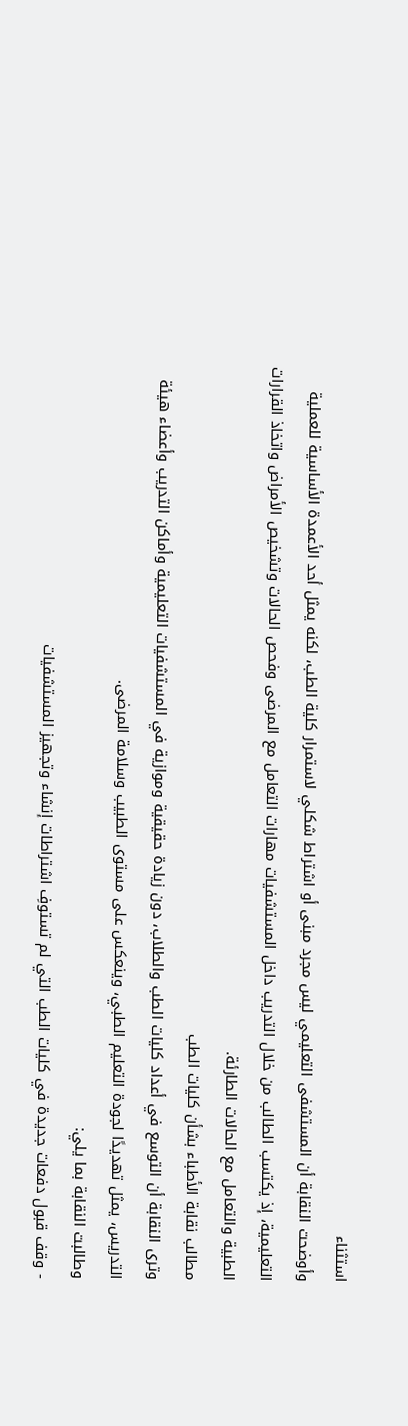استثناء
وأوضحت النقابة أن المستشفى التعليمي ليس مجرد مبنى أو اشتراط شكلي لاستمرار كلية الطب، لكنه يمثل أحد الأعمدة الأساسية للعملية التعليمية، إذ يكتسب الطالب من خلال التدريب داخل المستشفيات مهارات التعامل مع المرضى وفحص الحالات وتشخيص الأمراض واتخاذ القرارات الطبية والتعامل مع الحالات الطارئة.
مطالب نقابة الأطباء بشأن كليات الطب
وترى النقابة أن التوسع في أعداد كليات الطب والطلاب، دون زيادة حقيقية وموازية في المستشفيات التعليمية وأماكن التدريب وأعضاء هيئة التدريس، يمثل تهديدًا لجودة التعليم الطبي، وينعكس على مستوى الطبيب وسلامة المرضى.
وطالبت النقابة بما يلي:
- وقف قبول دفعات جديدة في كليات الطب التي لم تستوفِ اشتراطات إنشاء وتجهيز المستشفيات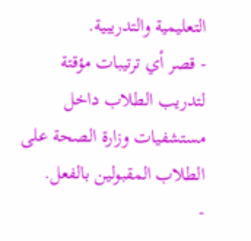التعليمية والتدريبية.
- قصر أي ترتيبات مؤقتة لتدريب الطلاب داخل مستشفيات وزارة الصحة على الطلاب المقبولين بالفعل.
-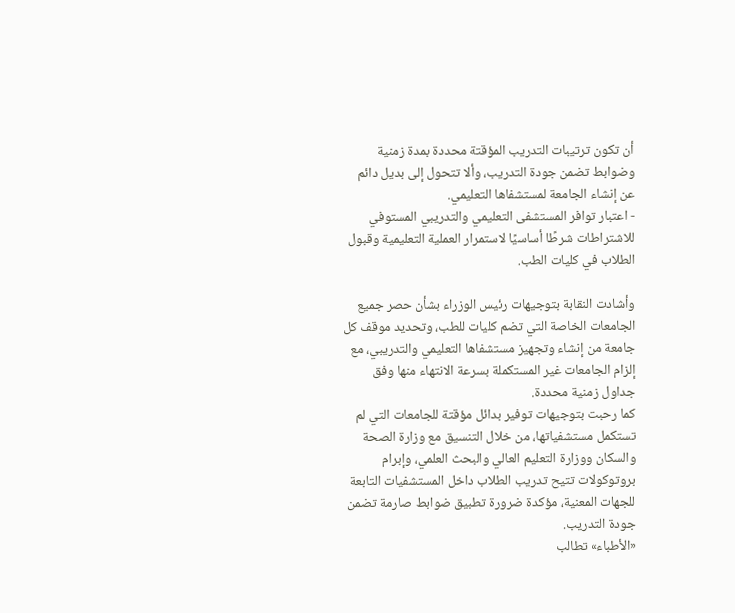أن تكون ترتيبات التدريب المؤقتة محددة بمدة زمنية وضوابط تضمن جودة التدريب، وألا تتحول إلى بديل دائم عن إنشاء الجامعة لمستشفاها التعليمي.
- اعتبار توافر المستشفى التعليمي والتدريبي المستوفي للاشتراطات شرطًا أساسيًا لاستمرار العملية التعليمية وقبول الطلاب في كليات الطب.

وأشادت النقابة بتوجيهات رئيس الوزراء بشأن حصر جميع الجامعات الخاصة التي تضم كليات للطب، وتحديد موقف كل جامعة من إنشاء وتجهيز مستشفاها التعليمي والتدريبي، مع إلزام الجامعات غير المستكملة بسرعة الانتهاء منها وفق جداول زمنية محددة.
كما رحبت بتوجيهات توفير بدائل مؤقتة للجامعات التي لم تستكمل مستشفياتها، من خلال التنسيق مع وزارة الصحة والسكان ووزارة التعليم العالي والبحث العلمي، وإبرام بروتوكولات تتيح تدريب الطلاب داخل المستشفيات التابعة للجهات المعنية، مؤكدة ضرورة تطبيق ضوابط صارمة تضمن جودة التدريب.
«الأطباء» تطالب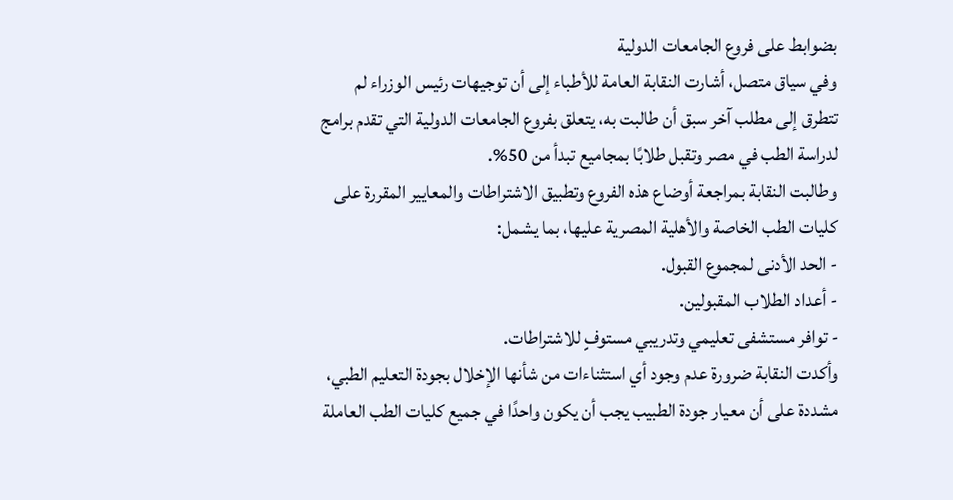بضوابط على فروع الجامعات الدولية
وفي سياق متصل، أشارت النقابة العامة للأطباء إلى أن توجيهات رئيس الوزراء لم تتطرق إلى مطلب آخر سبق أن طالبت به، يتعلق بفروع الجامعات الدولية التي تقدم برامج لدراسة الطب في مصر وتقبل طلابًا بمجاميع تبدأ من 50%.
وطالبت النقابة بمراجعة أوضاع هذه الفروع وتطبيق الاشتراطات والمعايير المقررة على كليات الطب الخاصة والأهلية المصرية عليها، بما يشمل:
- الحد الأدنى لمجموع القبول.
- أعداد الطلاب المقبولين.
- توافر مستشفى تعليمي وتدريبي مستوفٍ للاشتراطات.
وأكدت النقابة ضرورة عدم وجود أي استثناءات من شأنها الإخلال بجودة التعليم الطبي، مشددة على أن معيار جودة الطبيب يجب أن يكون واحدًا في جميع كليات الطب العاملة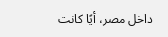داخل مصر، أيًا كانت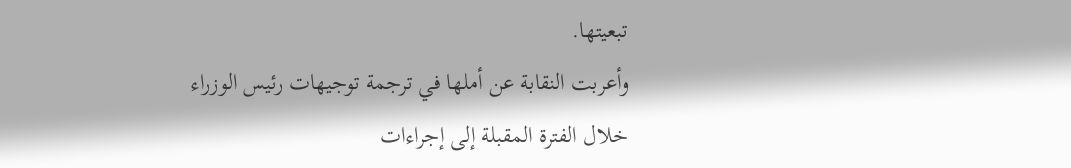تبعيتها.
وأعربت النقابة عن أملها في ترجمة توجيهات رئيس الوزراء خلال الفترة المقبلة إلى إجراءات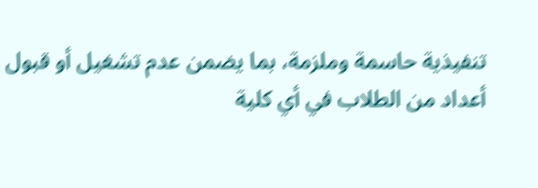تنفيذية حاسمة وملزمة، بما يضمن عدم تشغيل أو قبول أعداد من الطلاب في أي كلية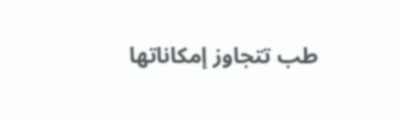طب تتجاوز إمكاناتها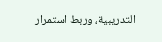التدريبية، وربط استمرار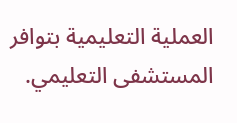العملية التعليمية بتوافر المستشفى التعليمي.